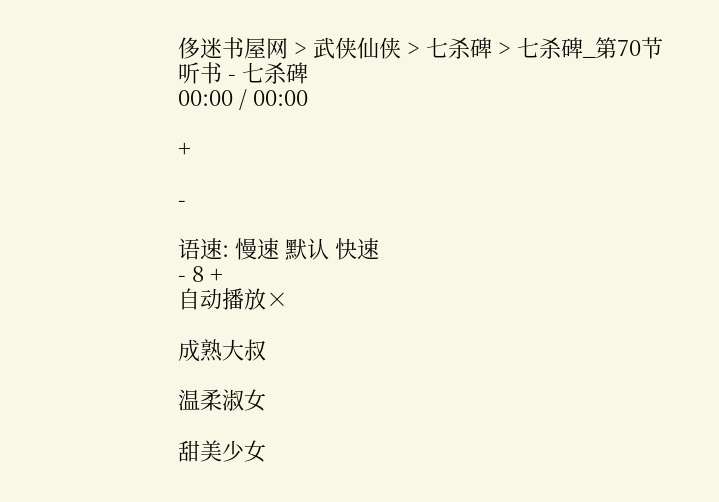侈迷书屋网 > 武侠仙侠 > 七杀碑 > 七杀碑_第70节
听书 - 七杀碑
00:00 / 00:00

+

-

语速: 慢速 默认 快速
- 8 +
自动播放×

成熟大叔

温柔淑女

甜美少女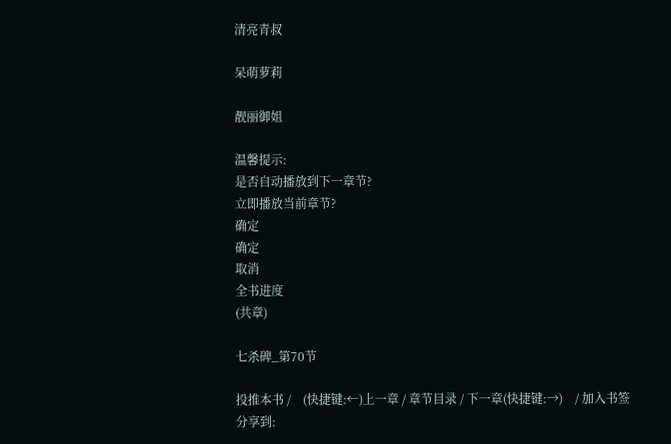清亮青叔

呆萌萝莉

靓丽御姐

温馨提示:
是否自动播放到下一章节?
立即播放当前章节?
确定
确定
取消
全书进度
(共章)

七杀碑_第70节

投推本书 /    (快捷键:←)上一章 / 章节目录 / 下一章(快捷键:→)    / 加入书签
分享到: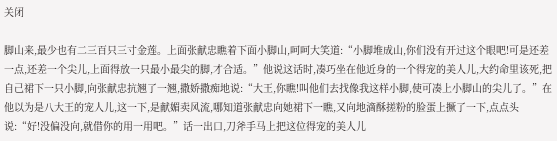关闭

脚山来,最少也有二三百只三寸金莲。上面张献忠瞧着下面小脚山,呵呵大笑道:“小脚堆成山,你们没有开过这个眼吧!可是还差一点,还差一个尖儿,上面得放一只最小最尖的脚,才合适。”他说这话时,凑巧坐在他近身的一个得宠的美人儿,大约命里该死,把自己裙下一只小脚,向张献忠抗翘了一翘,撒娇撒痴地说:“大王,你瞧!叫他们去找像我这样小脚,使可凑上小脚山的尖儿了。”在他以为是八大王的宠人儿,这一下,是献媚卖风流,哪知道张献忠向她裙下一瞧,又向地滴酥搓粉的脸蛋上撅了一下,点点头说:“好!没偏没向,就借你的用一用吧。”话一出口,刀斧手马上把这位得宠的美人儿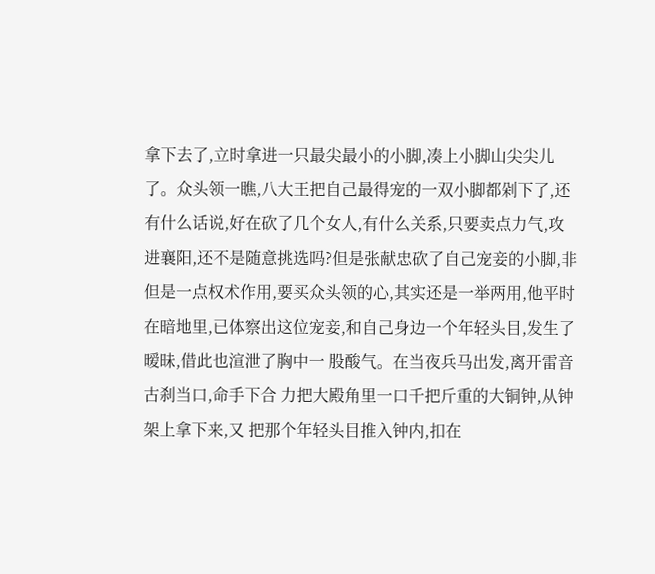拿下去了,立时拿进一只最尖最小的小脚,凑上小脚山尖尖儿了。众头领一瞧,八大王把自己最得宠的一双小脚都剁下了,还有什么话说,好在砍了几个女人,有什么关系,只要卖点力气,攻进襄阳,还不是随意挑选吗?但是张献忠砍了自己宠妾的小脚,非但是一点权术作用,要买众头领的心,其实还是一举两用,他平时在暗地里,已体察出这位宠妾,和自己身边一个年轻头目,发生了暧昧,借此也渲泄了胸中一 股酸气。在当夜兵马出发,离开雷音古刹当口,命手下合 力把大殿角里一口千把斤重的大铜钟,从钟架上拿下来,又 把那个年轻头目推入钟内,扣在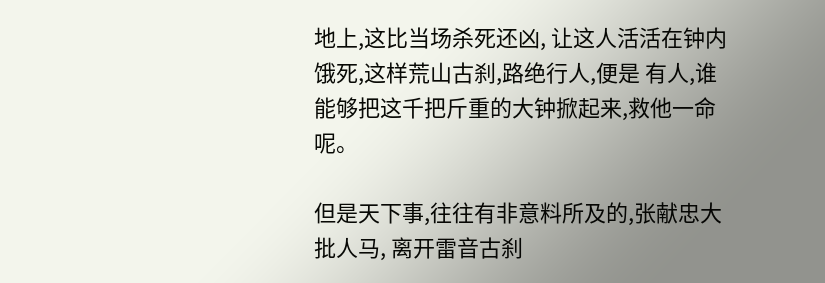地上,这比当场杀死还凶, 让这人活活在钟内饿死,这样荒山古刹,路绝行人,便是 有人,谁能够把这千把斤重的大钟掀起来,救他一命呢。

但是天下事,往往有非意料所及的,张献忠大批人马, 离开雷音古刹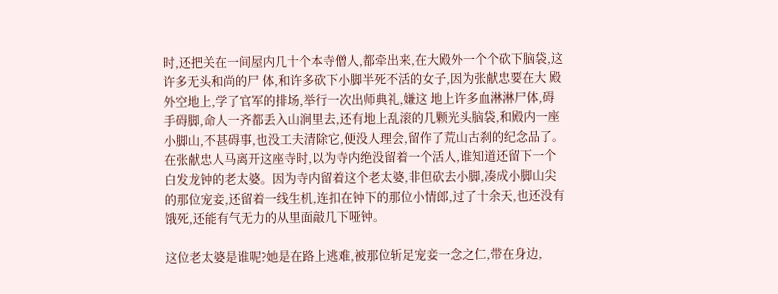时,还把关在一间屋内几十个本寺僧人,都牵出来,在大殿外一个个砍下脑袋,这许多无头和尚的尸 体,和许多砍下小脚半死不活的女子,因为张献忠要在大 殿外空地上,学了官军的排场,举行一次出师典礼,嫌这 地上许多血淋淋尸体,碍手碍脚,命人一齐都丢入山涧里去,还有地上乱滚的几颗光头脑袋,和殿内一座小脚山,不甚碍事,也没工夫清除它,便没人理会,留作了荒山古刹的纪念品了。在张献忠人马离开这座寺时,以为寺内绝没留着一个活人,谁知道还留下一个白发龙钟的老太婆。因为寺内留着这个老太婆,非但砍去小脚,凑成小脚山尖的那位宠妾,还留着一线生机,连扣在钟下的那位小情郎,过了十余天,也还没有饿死,还能有气无力的从里面敲几下哑钟。

这位老太婆是谁呢?她是在路上逃难,被那位斩足宠妾一念之仁,带在身边,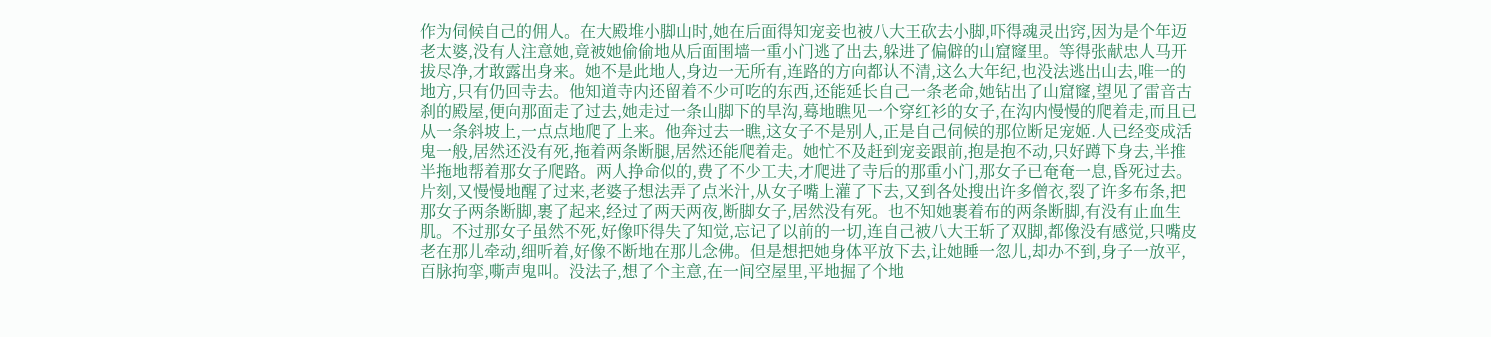作为伺候自己的佣人。在大殿堆小脚山时,她在后面得知宠妾也被八大王砍去小脚,吓得魂灵出窍,因为是个年迈老太婆,没有人注意她,竟被她偷偷地从后面围墙一重小门逃了出去,躲进了偏僻的山窟窿里。等得张献忠人马开拔尽净,才敢露出身来。她不是此地人,身边一无所有,连路的方向都认不清,这么大年纪,也没法逃出山去,唯一的地方,只有仍回寺去。他知道寺内还留着不少可吃的东西,还能延长自己一条老命,她钻出了山窟窿,望见了雷音古刹的殿屋,便向那面走了过去,她走过一条山脚下的旱沟,蓦地瞧见一个穿红衫的女子,在沟内慢慢的爬着走,而且已从一条斜坡上,一点点地爬了上来。他奔过去一瞧,这女子不是别人,正是自己伺候的那位断足宠姬.人已经变成活鬼一般,居然还没有死,拖着两条断腿,居然还能爬着走。她忙不及赶到宠妾跟前,抱是抱不动,只好蹲下身去,半推半拖地帮着那女子爬路。两人挣命似的,费了不少工夫,才爬进了寺后的那重小门,那女子已奄奄一息,昏死过去。片刻,又慢慢地醒了过来,老婆子想法弄了点米汁,从女子嘴上灌了下去,又到各处搜出许多僧衣,裂了许多布条,把那女子两条断脚,裹了起来,经过了两天两夜,断脚女子,居然没有死。也不知她裹着布的两条断脚,有没有止血生肌。不过那女子虽然不死,好像吓得失了知觉,忘记了以前的一切,连自己被八大王斩了双脚,都像没有感觉,只嘴皮老在那儿牵动,细听着,好像不断地在那儿念佛。但是想把她身体平放下去,让她睡一忽儿,却办不到,身子一放平,百脉拘挛,嘶声鬼叫。没法子,想了个主意,在一间空屋里,平地掘了个地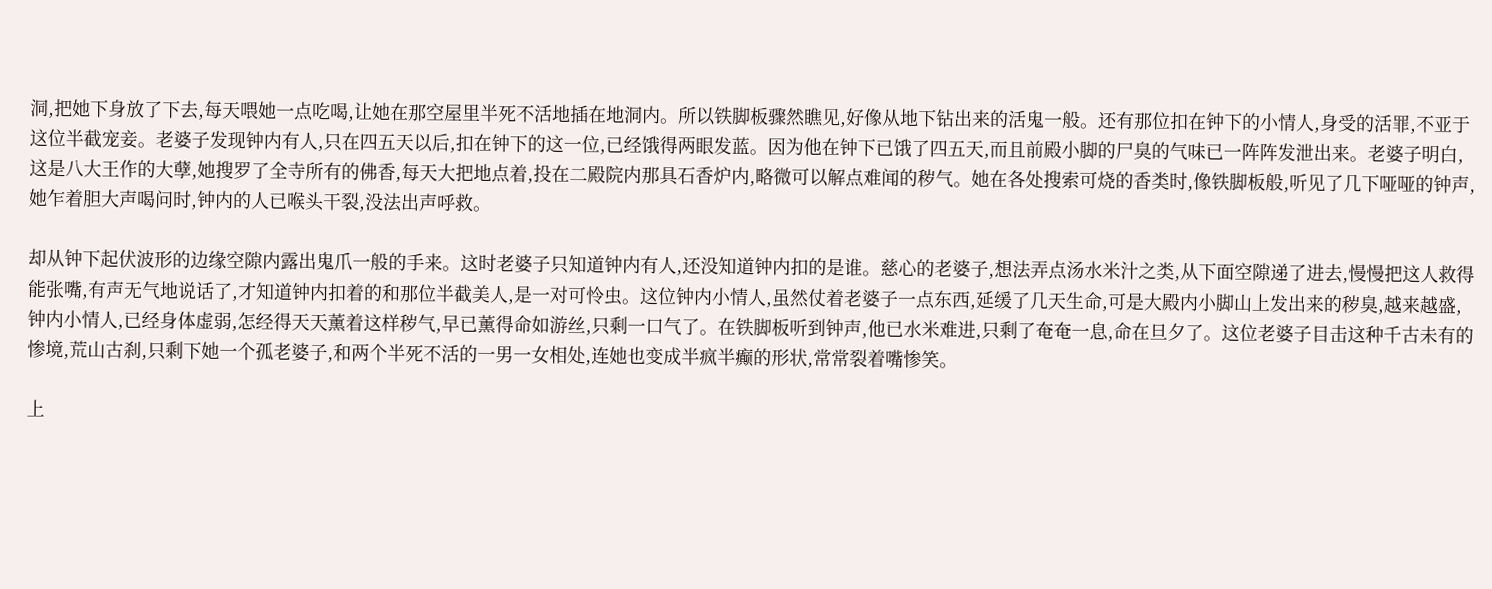洞,把她下身放了下去,每天喂她一点吃喝,让她在那空屋里半死不活地插在地洞内。所以铁脚板骤然瞧见,好像从地下钻出来的活鬼一般。还有那位扣在钟下的小情人,身受的活罪,不亚于这位半截宠妾。老婆子发现钟内有人,只在四五天以后,扣在钟下的这一位,已经饿得两眼发蓝。因为他在钟下已饿了四五天,而且前殿小脚的尸臭的气味已一阵阵发泄出来。老婆子明白,这是八大王作的大孽,她搜罗了全寺所有的佛香,每天大把地点着,投在二殿院内那具石香炉内,略微可以解点难闻的秽气。她在各处搜索可烧的香类时,像铁脚板般,听见了几下哑哑的钟声,她乍着胆大声喝问时,钟内的人已喉头干裂,没法出声呼救。

却从钟下起伏波形的边缘空隙内露出鬼爪一般的手来。这时老婆子只知道钟内有人,还没知道钟内扣的是谁。慈心的老婆子,想法弄点汤水米汁之类,从下面空隙递了进去,慢慢把这人救得能张嘴,有声无气地说话了,才知道钟内扣着的和那位半截美人,是一对可怜虫。这位钟内小情人,虽然仗着老婆子一点东西,延缓了几天生命,可是大殿内小脚山上发出来的秽臭,越来越盛,钟内小情人,已经身体虚弱,怎经得天天薰着这样秽气,早已薰得命如游丝,只剩一口气了。在铁脚板听到钟声,他已水米难进,只剩了奄奄一息,命在旦夕了。这位老婆子目击这种千古未有的惨境,荒山古刹,只剩下她一个孤老婆子,和两个半死不活的一男一女相处,连她也变成半疯半癫的形状,常常裂着嘴惨笑。

上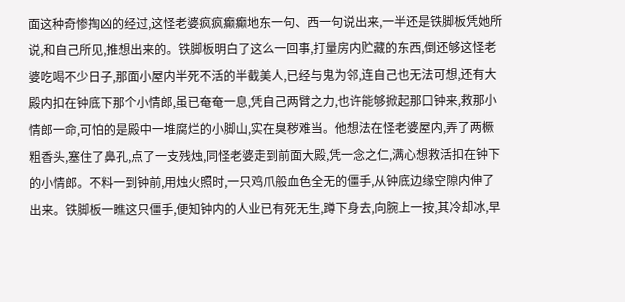面这种奇惨掏凶的经过,这怪老婆疯疯癫癫地东一句、西一句说出来,一半还是铁脚板凭她所说,和自己所见,推想出来的。铁脚板明白了这么一回事,打量房内贮藏的东西,倒还够这怪老婆吃喝不少日子,那面小屋内半死不活的半截美人,已经与鬼为邻,连自己也无法可想,还有大殿内扣在钟底下那个小情郎,虽已奄奄一息,凭自己两臂之力,也许能够掀起那口钟来,救那小情郎一命,可怕的是殿中一堆腐烂的小脚山,实在臭秽难当。他想法在怪老婆屋内,弄了两橛粗香头,塞住了鼻孔,点了一支残烛,同怪老婆走到前面大殿,凭一念之仁,满心想救活扣在钟下的小情郎。不料一到钟前,用烛火照时,一只鸡爪般血色全无的僵手,从钟底边缘空隙内伸了出来。铁脚板一瞧这只僵手,便知钟内的人业已有死无生,蹲下身去,向腕上一按,其冷却冰,早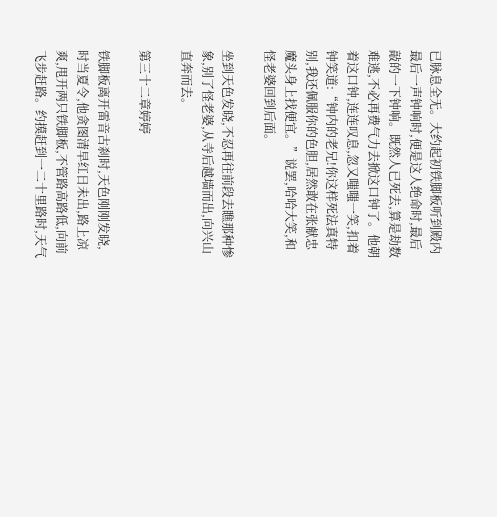已脉息全无。大约起初铁脚板听到殿内最后一声钟响时,便是这人绝命时,最后敲的一下钟响。既然人已死去,算是劫数难逃,不必再费气力去掀这口钟了。他朝着这口钟,连连叹息,忽又嗤嗤一笑,扣着钟笑道:“钟内的老兄!你这样死法真特别,我还佩服你的色胆,居然敢在张献忠魔头身上找便宜。”说罢,哈哈大笑,和怪老婆回到后面。

坐到天色发晓,不忍再往前段去瞧那种惨象,别了怪老婆,从寺后越墙而出,向兴山直奔而去。

第三十二章婷婷

铁脚板离开雷音古刹时,天色刚刚发晓,时当夏令,他贪图清早红日未出,路上凉爽,甩开两只铁脚板,不管路高路低,向前飞步赶路。约摸赶到一二十里路时,天气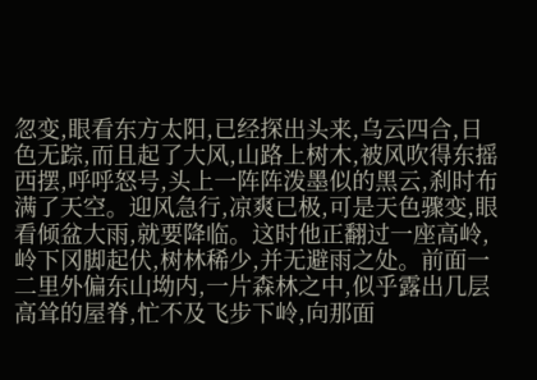忽变,眼看东方太阳,已经探出头来,乌云四合,日色无踪,而且起了大风,山路上树木,被风吹得东摇西摆,呼呼怒号,头上一阵阵泼墨似的黑云,刹时布满了天空。迎风急行,凉爽已极,可是天色骤变,眼看倾盆大雨,就要降临。这时他正翻过一座高岭,岭下冈脚起伏,树林稀少,并无避雨之处。前面一二里外偏东山坳内,一片森林之中,似乎露出几层高耸的屋脊,忙不及飞步下岭,向那面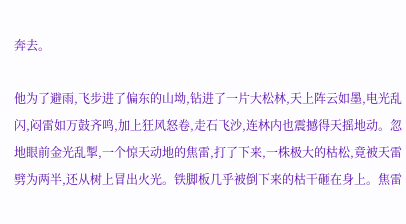奔去。

他为了避雨,飞步进了偏东的山坳,钻进了一片大松林,天上阵云如墨,电光乱闪,闷雷如万鼓齐鸣,加上狂风怒卷,走石飞沙,连林内也震撼得天摇地动。忽地眼前金光乱掣,一个惊天动地的焦雷,打了下来,一株极大的枯松,竟被天雷劈为两半,还从树上冒出火光。铁脚板几乎被倒下来的枯干砸在身上。焦雷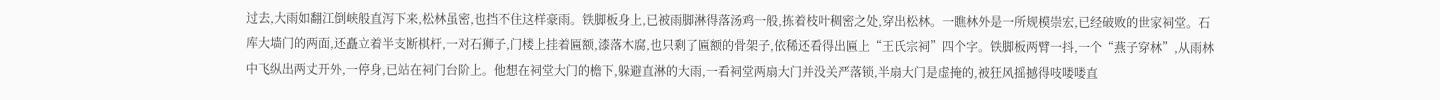过去,大雨如翻江倒峡般直泻下来,松林虽密,也挡不住这样豪雨。铁脚板身上,已被雨脚淋得落汤鸡一般,拣着枝叶稠密之处,穿出松林。一瞧林外是一所规模崇宏,已经破败的世家祠堂。石库大墙门的两面,还矗立着半支断棋杆,一对石狮子,门楼上挂着匾额,漆落木腐,也只剩了匾额的骨架子,依稀还看得出匾上“王氏宗祠”四个字。铁脚板两臂一抖,一个“燕子穿林”,从雨林中飞纵出两丈开外,一停身,已站在祠门台阶上。他想在祠堂大门的檐下,躲避直淋的大雨,一看祠堂两扇大门并没关严落锁,半扇大门是虚掩的,被狂风摇撼得吱喽喽直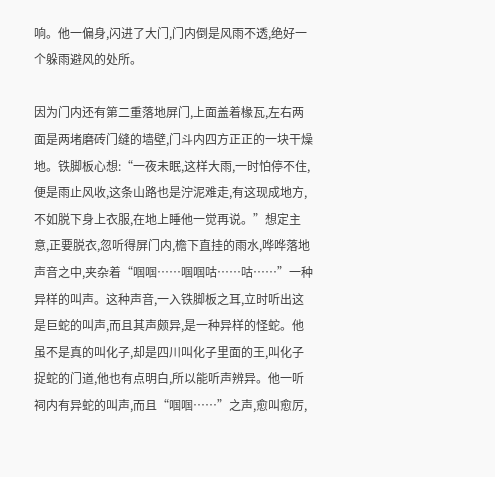响。他一偏身,闪进了大门,门内倒是风雨不透,绝好一个躲雨避风的处所。

因为门内还有第二重落地屏门,上面盖着椽瓦,左右两面是两堵磨砖门缝的墙壁,门斗内四方正正的一块干燥地。铁脚板心想:“一夜未眠,这样大雨,一时怕停不住,便是雨止风收,这条山路也是泞泥难走,有这现成地方,不如脱下身上衣服,在地上睡他一觉再说。”想定主意,正要脱衣,忽听得屏门内,檐下直挂的雨水,哗哗落地声音之中,夹杂着“啯啯……啯啯咕……咕……”一种异样的叫声。这种声音,一入铁脚板之耳,立时听出这是巨蛇的叫声,而且其声颇异,是一种异样的怪蛇。他虽不是真的叫化子,却是四川叫化子里面的王,叫化子捉蛇的门道,他也有点明白,所以能听声辨异。他一听祠内有异蛇的叫声,而且“啯啯……”之声,愈叫愈厉,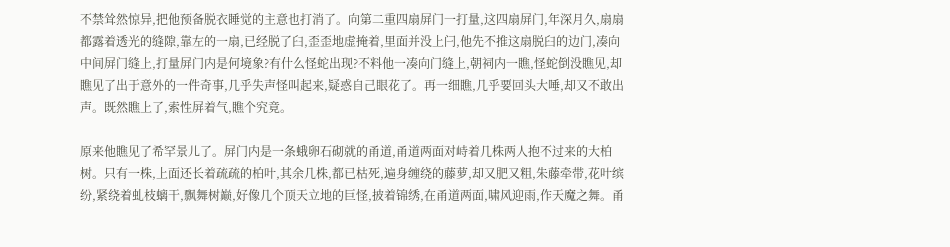不禁耸然惊异,把他预备脱衣睡觉的主意也打消了。向第二重四扇屏门一打量,这四扇屏门,年深月久,扇扇都露着透光的缝隙,靠左的一扇,已经脱了臼,歪歪地虚掩着,里面并没上闩,他先不推这扇脱臼的边门,凑向中间屏门缝上,打量屏门内是何境象?有什么怪蛇出现?不料他一凑向门缝上,朝祠内一瞧,怪蛇倒没瞧见,却瞧见了出于意外的一件奇事,几乎失声怪叫起来,疑惑自己眼花了。再一细瞧,几乎要回头大唾,却又不敢出声。既然瞧上了,索性屏着气,瞧个究竟。

原来他瞧见了希罕景儿了。屏门内是一条蛾卵石砌就的甬道,甬道两面对峙着几株两人抱不过来的大柏树。只有一株,上面还长着疏疏的柏叶,其余几株,都已枯死,遍身缠绕的藤萝,却又肥又粗,朱藤牵带,花叶缤纷,紧绕着虬枝螭干,飘舞树巅,好像几个顶天立地的巨怪,披着锦绣,在甬道两面,啸风迎雨,作天魔之舞。甬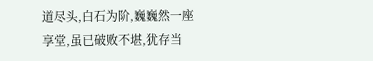道尽头,白石为阶,巍巍然一座享堂,虽已破败不堪,犹存当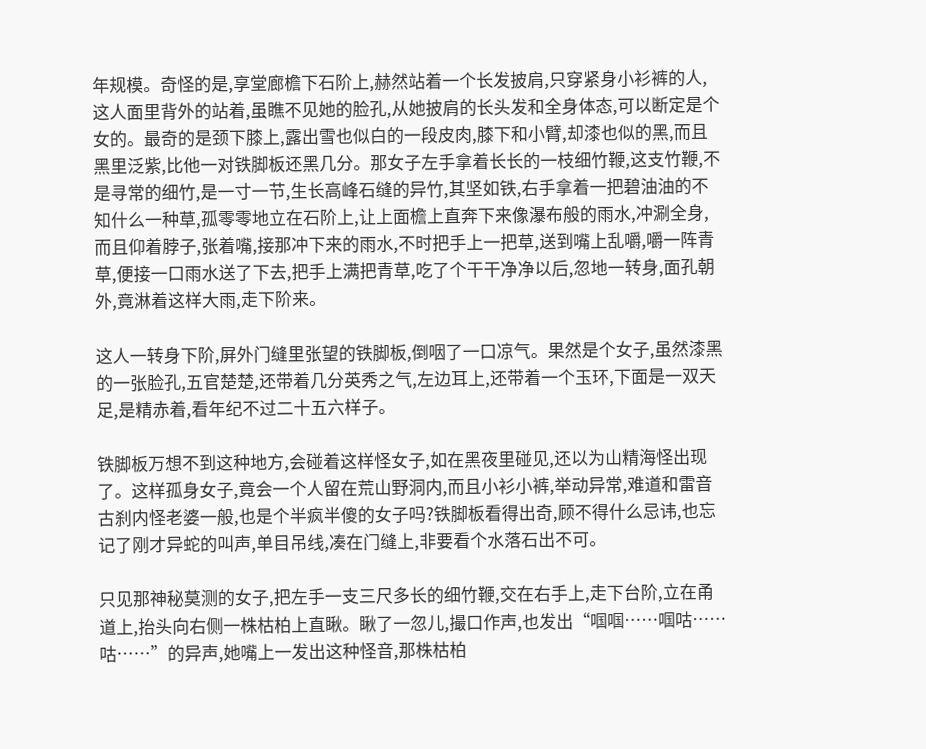年规模。奇怪的是,享堂廊檐下石阶上,赫然站着一个长发披肩,只穿紧身小衫裤的人,这人面里背外的站着,虽瞧不见她的脸孔,从她披肩的长头发和全身体态,可以断定是个女的。最奇的是颈下膝上,露出雪也似白的一段皮肉,膝下和小臂,却漆也似的黑,而且黑里泛紫,比他一对铁脚板还黑几分。那女子左手拿着长长的一枝细竹鞭,这支竹鞭,不是寻常的细竹,是一寸一节,生长高峰石缝的异竹,其坚如铁,右手拿着一把碧油油的不知什么一种草,孤零零地立在石阶上,让上面檐上直奔下来像瀑布般的雨水,冲涮全身,而且仰着脖子,张着嘴,接那冲下来的雨水,不时把手上一把草,送到嘴上乱嚼,嚼一阵青草,便接一口雨水送了下去,把手上满把青草,吃了个干干净净以后,忽地一转身,面孔朝外,竟淋着这样大雨,走下阶来。

这人一转身下阶,屏外门缝里张望的铁脚板,倒咽了一口凉气。果然是个女子,虽然漆黑的一张脸孔,五官楚楚,还带着几分英秀之气,左边耳上,还带着一个玉环,下面是一双天足,是精赤着,看年纪不过二十五六样子。

铁脚板万想不到这种地方,会碰着这样怪女子,如在黑夜里碰见,还以为山精海怪出现了。这样孤身女子,竟会一个人留在荒山野洞内,而且小衫小裤,举动异常,难道和雷音古刹内怪老婆一般,也是个半疯半傻的女子吗?铁脚板看得出奇,顾不得什么忌讳,也忘记了刚才异蛇的叫声,单目吊线,凑在门缝上,非要看个水落石出不可。

只见那神秘莫测的女子,把左手一支三尺多长的细竹鞭,交在右手上,走下台阶,立在甬道上,抬头向右侧一株枯柏上直瞅。瞅了一忽儿,撮口作声,也发出“啯啯……啯咕……咕……”的异声,她嘴上一发出这种怪音,那株枯柏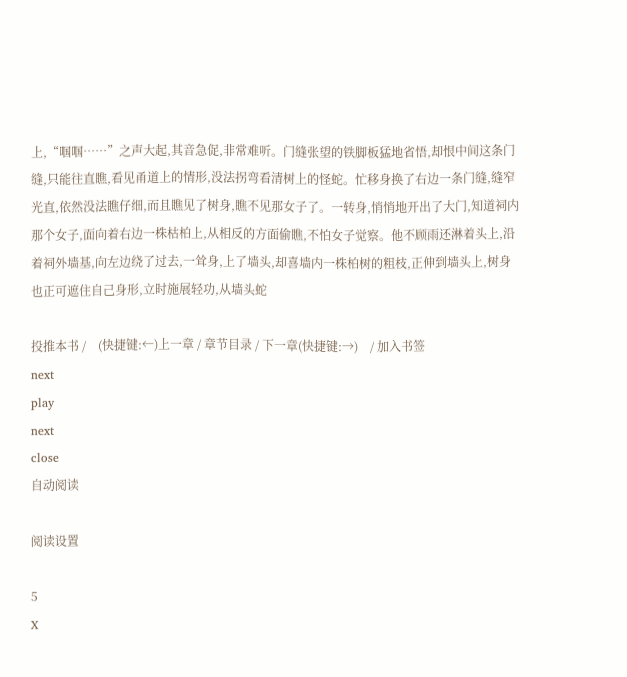上,“啯啯……”之声大起,其音急促,非常难听。门缝张望的铁脚板猛地省悟,却恨中间这条门缝,只能往直瞧,看见甬道上的情形,没法拐弯看清树上的怪蛇。忙移身换了右边一条门缝,缝窄光直,依然没法瞧仔细,而且瞧见了树身,瞧不见那女子了。一转身,悄悄地开出了大门,知道祠内那个女子,面向着右边一株枯柏上,从相反的方面偷瞧,不怕女子觉察。他不顾雨还淋着头上,沿着祠外墙基,向左边绕了过去,一耸身,上了墙头,却喜墙内一株柏树的粗枝,正伸到墙头上,树身也正可遮住自己身形,立时施展轻功,从墙头蛇

投推本书 /    (快捷键:←)上一章 / 章节目录 / 下一章(快捷键:→)    / 加入书签
next
play
next
close
自动阅读

阅读设置

5
X